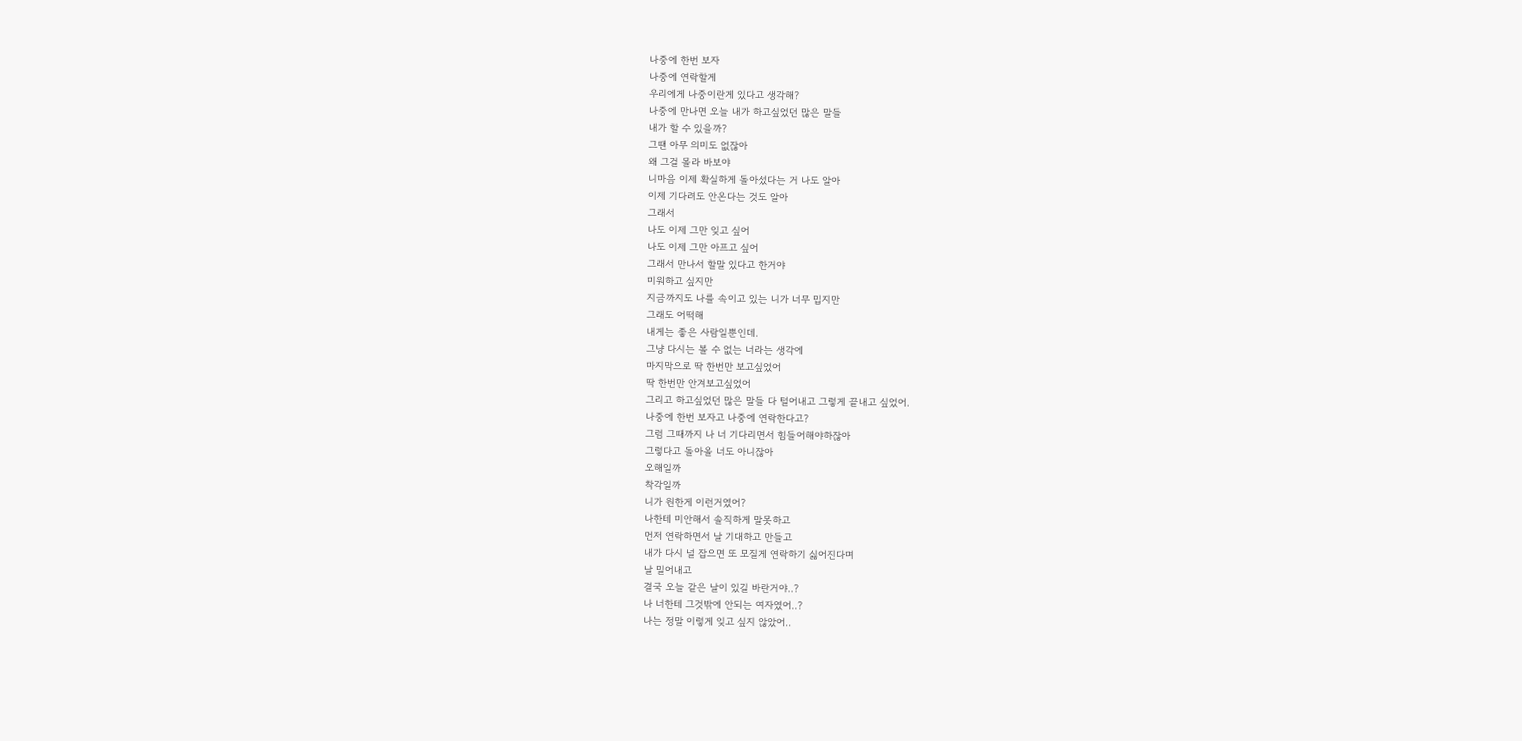나중에 한번 보자
나중에 연락할게
우리에게 나중이란게 있다고 생각해?
나중에 만나면 오늘 내가 하고싶었던 많은 말들
내가 할 수 있을까?
그땐 아무 의미도 없잖아
왜 그걸 몰라 바보야
니마음 이제 확실하게 돌아섰다는 거 나도 알아
이제 기다려도 안온다는 것도 알아
그래서
나도 이제 그만 잊고 싶어
나도 이제 그만 아프고 싶어
그래서 만나서 할말 있다고 한거야
미워하고 싶지만
지금까지도 나를 속이고 있는 니가 너무 밉지만
그래도 어떡해
내게는 좋은 사람일뿐인데.
그냥 다시는 볼 수 없는 너라는 생각에
마지막으로 딱 한번만 보고싶었어
딱 한번만 안겨보고싶었어
그리고 하고싶었던 많은 말들 다 털어내고 그렇게 끝내고 싶었어.
나중에 한번 보자고 나중에 연락한다고?
그럼 그때까지 나 너 기다리면서 힘들어해야하잖아
그렇다고 돌아올 너도 아니잖아
오해일까
착각일까
니가 원한게 이런거였어?
나한테 미안해서 솔직하게 말못하고
먼저 연락하면서 날 기대하고 만들고
내가 다시 널 잡으면 또 모질게 연락하기 싫어진다며
날 밀어내고
결국 오늘 같은 날이 있길 바란거야..?
나 너한테 그것밖에 안되는 여자였어..?
나는 정말 이렇게 잊고 싶지 않았어..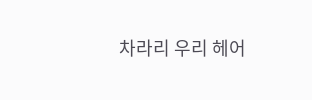차라리 우리 헤어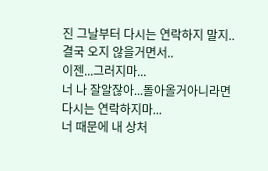진 그날부터 다시는 연락하지 말지..
결국 오지 않을거면서..
이젠...그러지마...
너 나 잘알잖아...돌아올거아니라면
다시는 연락하지마...
너 때문에 내 상처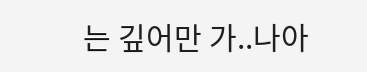는 깊어만 가..나아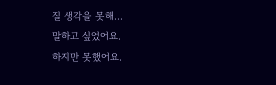질 생각을 못해...
말하고 싶었어요.
하지만 못했어요.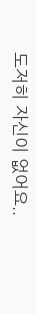도저히 자신이 없어요..